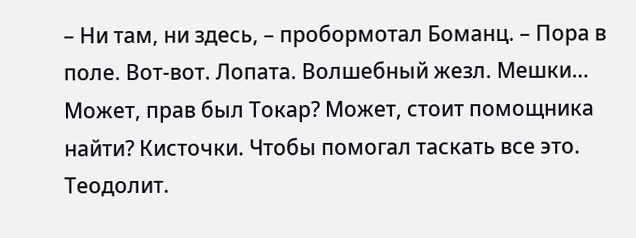– Ни там, ни здесь, – пробормотал Боманц. – Пора в поле. Вот-вот. Лопата. Волшебный жезл. Мешки… Может, прав был Токар? Может, стоит помощника найти? Кисточки. Чтобы помогал таскать все это. Теодолит.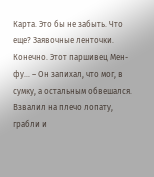Карта. Это бы не забыть. Что еще? Заявочные ленточки. Конечно. Этот паршивец Мен-фу… – Он запихал, что мог, в сумку, а остальным обвешался. Взвалил на плечо лопату, грабли и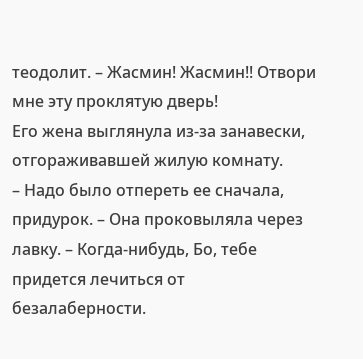теодолит. – Жасмин! Жасмин!! Отвори мне эту проклятую дверь!
Его жена выглянула из-за занавески, отгораживавшей жилую комнату.
– Надо было отпереть ее сначала, придурок. – Она проковыляла через лавку. – Когда-нибудь, Бо, тебе придется лечиться от безалаберности.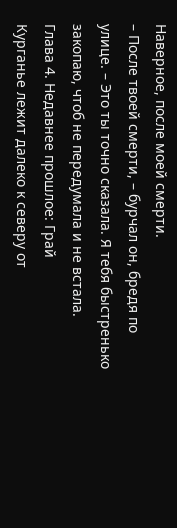Наверное, после моей смерти.
– После твоей смерти, – бурчал он, бредя по улице. – Это ты точно сказала. Я тебя быстренько закопаю, чтоб не передумала и не встала.
Глава 4. Недавнее прошлое: Грай
Курганье лежит далеко к северу от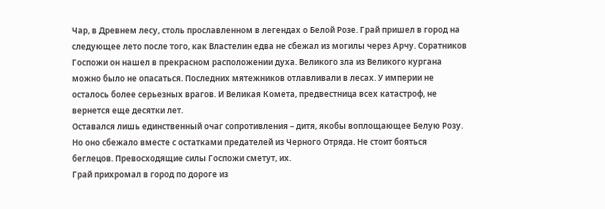Чар, в Древнем лесу, столь прославленном в легендах о Белой Розе. Грай пришел в город на следующее лето после того, как Властелин едва не сбежал из могилы через Арчу. Соратников Госпожи он нашел в прекрасном расположении духа. Великого зла из Великого кургана можно было не опасаться. Последних мятежников отлавливали в лесах. У империи не осталось более серьезных врагов. И Великая Комета, предвестница всех катастроф, не вернется еще десятки лет.
Оставался лишь единственный очаг сопротивления – дитя, якобы воплощающее Белую Розу. Но оно сбежало вместе с остатками предателей из Черного Отряда. Не стоит бояться беглецов. Превосходящие силы Госпожи сметут, их.
Грай прихромал в город по дороге из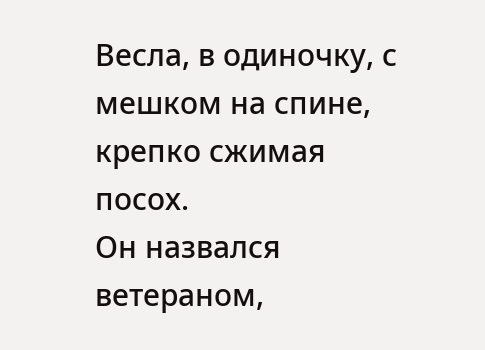Весла, в одиночку, с мешком на спине, крепко сжимая посох.
Он назвался ветераном,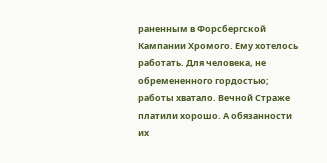раненным в Форсбергской Кампании Хромого. Ему хотелось работать. Для человека, не обремененного гордостью; работы хватало. Вечной Страже платили хорошо. А обязанности их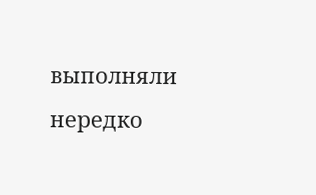выполняли нередко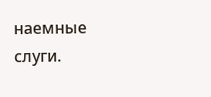наемные слуги.